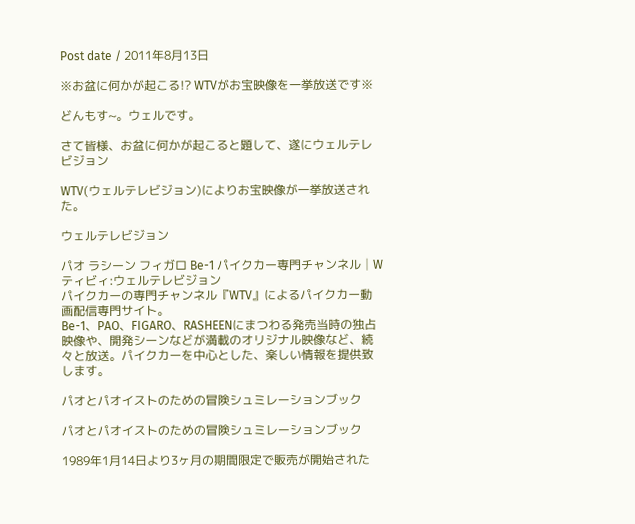Post date / 2011年8月13日

※お盆に何かが起こる!? WTVがお宝映像を一挙放送です※

どんもす~。ウェルです。

さて皆様、お盆に何かが起こると題して、遂にウェルテレビジョン

WTV(ウェルテレビジョン)によりお宝映像が一挙放送された。

ウェルテレビジョン

パオ ラシーン フィガロ Be-1 パイクカー専門チャンネル│Wティビィ:ウェルテレビジョン
パイクカーの専門チャンネル『WTV』によるパイクカー動画配信専門サイト。
Be-1、PAO、FIGARO、RASHEENにまつわる発売当時の独占映像や、開発シーンなどが満載のオリジナル映像など、続々と放送。パイクカーを中心とした、楽しい情報を提供致します。

パオとパオイストのための冒険シュミレーションブック

パオとパオイストのための冒険シュミレーションブック

1989年1月14日より3ヶ月の期間限定で販売が開始された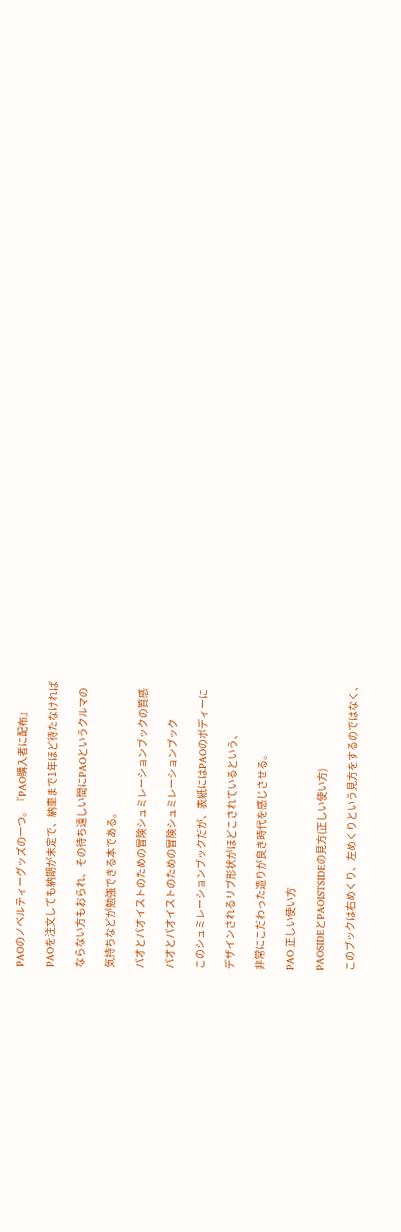PAOのノベルティーグッズの一つ。『PAO購入者に配布』

PAOを注文しても納期が未定で、納車まで1年ほど待たなければ

ならない方もおられ、その待ち遠しい間にPAOというクルマの

気持ちなどが勉強できる本である。

パオとパオイストのための冒険シュミレーションブックの質感

パオとパオイストのための冒険シュミレーションブック

このシュミレーションブックだが、表紙にはPAOのボディーに

デザインされるリブ形状がほどこされているという、

非常にこだわった造りが良き時代を感じさせる。

PAO 正しい使い方

PAOSIDEとPAOISTSIDEの見方(正しい使い方)

このブックは右めくり、左めくりという見方をするのではなく、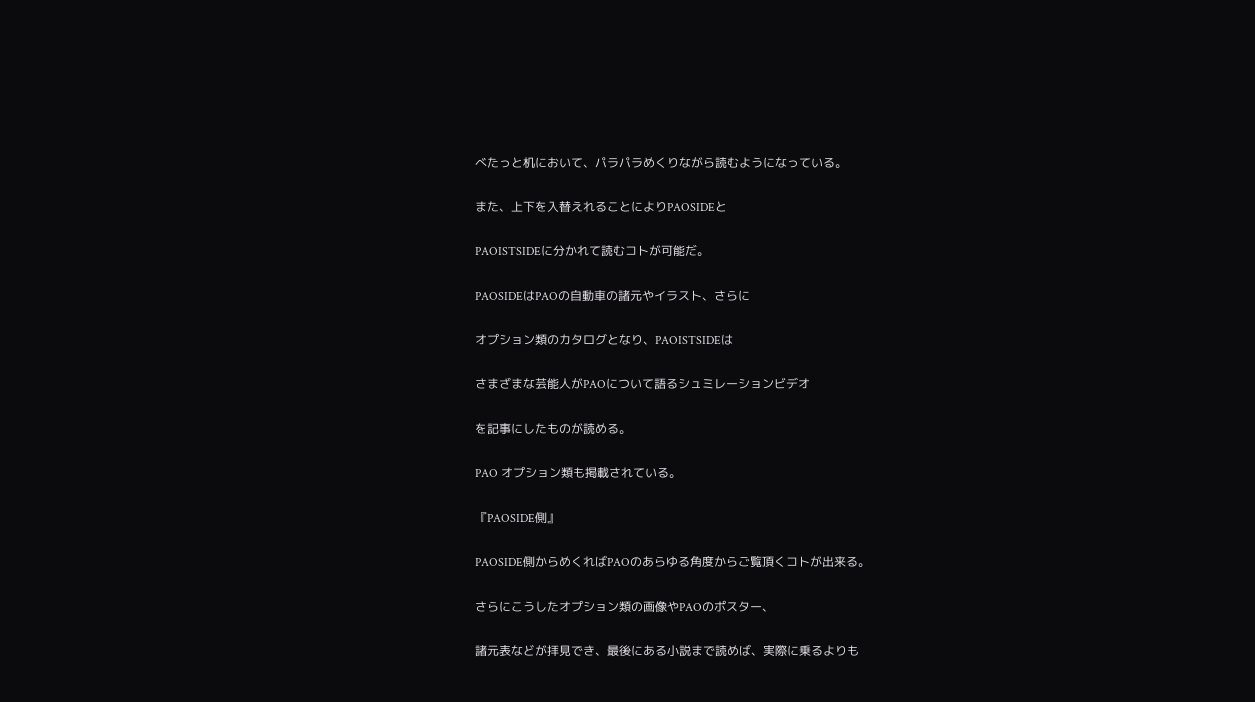べたっと机において、パラパラめくりながら読むようになっている。

また、上下を入替えれることによりPAOSIDEと

PAOISTSIDEに分かれて読むコトが可能だ。

PAOSIDEはPAOの自動車の諸元やイラスト、さらに

オプション類のカタログとなり、PAOISTSIDEは

さまざまな芸能人がPAOについて語るシュミレーションビデオ

を記事にしたものが読める。

PAO オプション類も掲載されている。

『PAOSIDE側』

PAOSIDE側からめくればPAOのあらゆる角度からご覧頂くコトが出来る。

さらにこうしたオプション類の画像やPAOのポスター、

諸元表などが拝見でき、最後にある小説まで読めば、実際に乗るよりも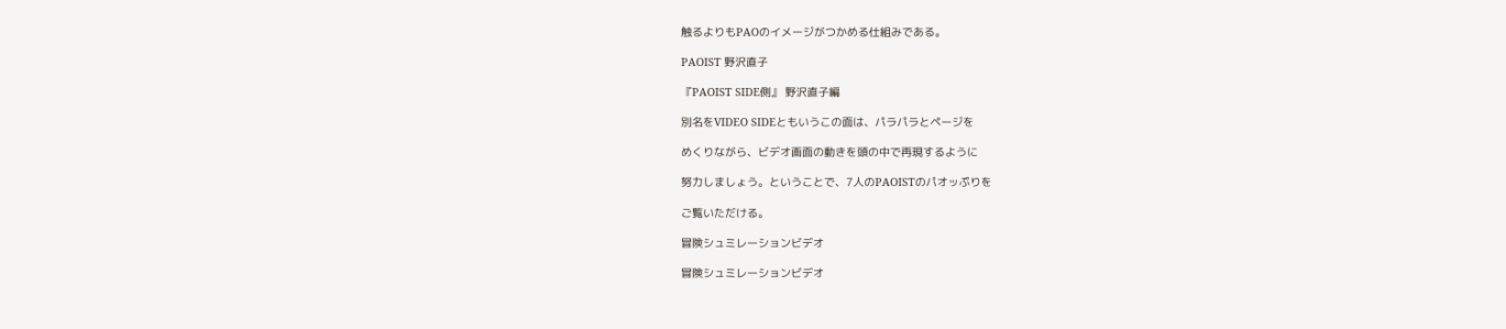触るよりもPAOのイメージがつかめる仕組みである。

PAOIST 野沢直子

『PAOIST SIDE側』 野沢直子編

別名をVIDEO SIDEともいうこの面は、パラパラとページを

めくりながら、ビデオ画面の動きを頭の中で再現するように

努力しましょう。ということで、7人のPAOISTのパオッぷりを

ご覧いただける。

冒険シュミレーションビデオ

冒険シュミレーションビデオ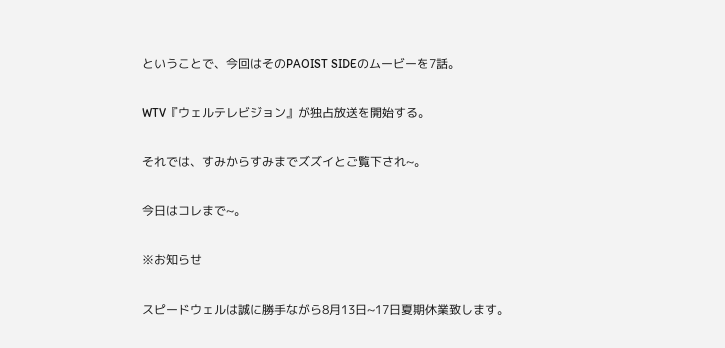ということで、今回はそのPAOIST SIDEのムービーを7話。

WTV『ウェルテレビジョン』が独占放送を開始する。

それでは、すみからすみまでズズイとご覧下され~。

今日はコレまで~。

※お知らせ

スピードウェルは誠に勝手ながら8月13日~17日夏期休業致します。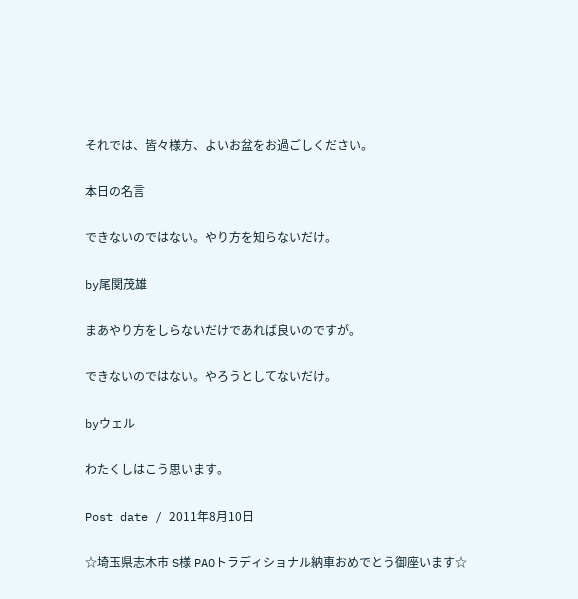それでは、皆々様方、よいお盆をお過ごしください。

本日の名言

できないのではない。やり方を知らないだけ。

by尾関茂雄

まあやり方をしらないだけであれば良いのですが。

できないのではない。やろうとしてないだけ。

byウェル

わたくしはこう思います。

Post date / 2011年8月10日

☆埼玉県志木市 S様 PAOトラディショナル納車おめでとう御座います☆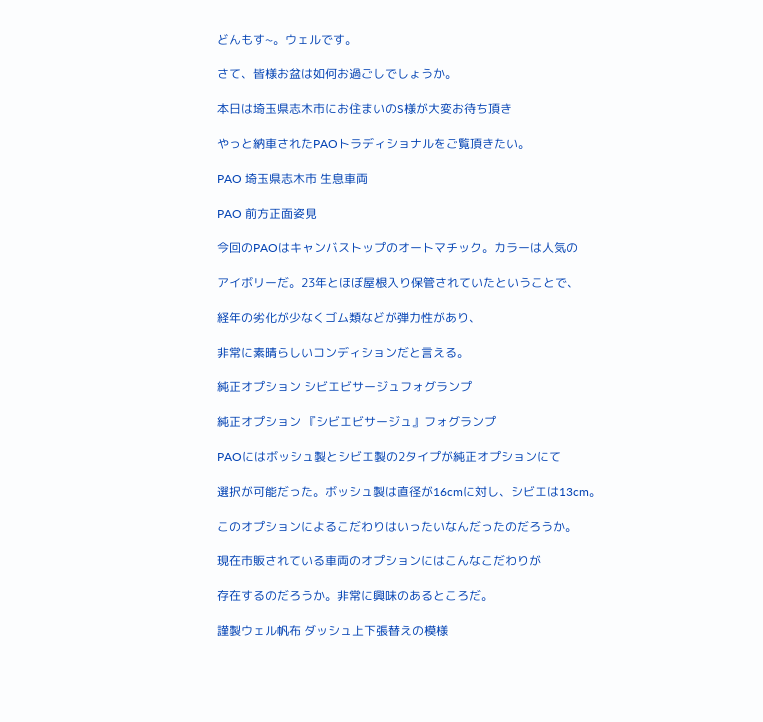どんもす~。ウェルです。

さて、皆様お盆は如何お過ごしでしょうか。

本日は埼玉県志木市にお住まいのS様が大変お待ち頂き

やっと納車されたPAOトラディショナルをご覧頂きたい。

PAO 埼玉県志木市 生息車両

PAO 前方正面姿見

今回のPAOはキャンバストップのオートマチック。カラーは人気の

アイボリーだ。23年とほぼ屋根入り保管されていたということで、

経年の劣化が少なくゴム類などが弾力性があり、

非常に素晴らしいコンディションだと言える。

純正オプション シビエビサージュフォグランプ

純正オプション 『シビエビサージュ』フォグランプ

PAOにはボッシュ製とシビエ製の2タイプが純正オプションにて

選択が可能だった。ボッシュ製は直径が16cmに対し、シビエは13cm。

このオプションによるこだわりはいったいなんだったのだろうか。

現在市販されている車両のオプションにはこんなこだわりが

存在するのだろうか。非常に興味のあるところだ。

謹製ウェル帆布 ダッシュ上下張替えの模様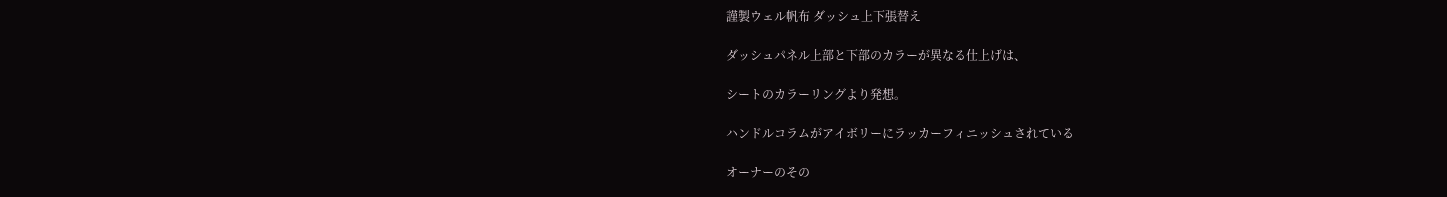謹製ウェル帆布 ダッシュ上下張替え

ダッシュパネル上部と下部のカラーが異なる仕上げは、

シートのカラーリングより発想。

ハンドルコラムがアイボリーにラッカーフィニッシュされている

オーナーのその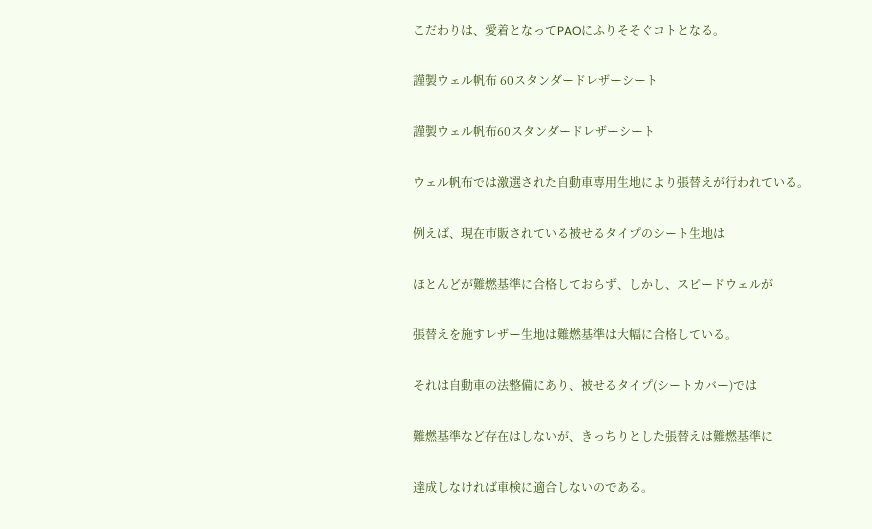こだわりは、愛着となってPAOにふりそそぐコトとなる。

謹製ウェル帆布 60スタンダードレザーシート

謹製ウェル帆布60スタンダードレザーシート

ウェル帆布では激選された自動車専用生地により張替えが行われている。

例えば、現在市販されている被せるタイプのシート生地は

ほとんどが難燃基準に合格しておらず、しかし、スピードウェルが

張替えを施すレザー生地は難燃基準は大幅に合格している。

それは自動車の法整備にあり、被せるタイプ(シートカバー)では

難燃基準など存在はしないが、きっちりとした張替えは難燃基準に

達成しなければ車検に適合しないのである。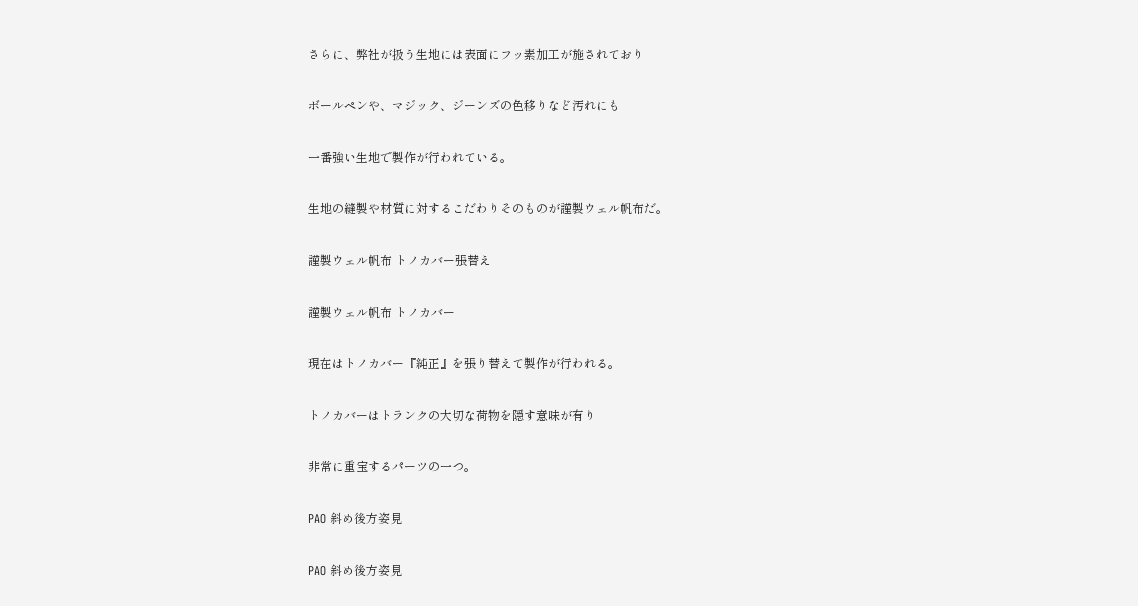さらに、弊社が扱う生地には表面にフッ素加工が施されており

ボールペンや、マジック、ジーンズの色移りなど汚れにも

一番強い生地で製作が行われている。

生地の縫製や材質に対するこだわりそのものが謹製ウェル帆布だ。

謹製ウェル帆布 トノカバー張替え

謹製ウェル帆布 トノカバー

現在はトノカバー『純正』を張り替えて製作が行われる。

トノカバーはトランクの大切な荷物を隠す意味が有り

非常に重宝するパーツの一つ。

PAO 斜め後方姿見

PAO 斜め後方姿見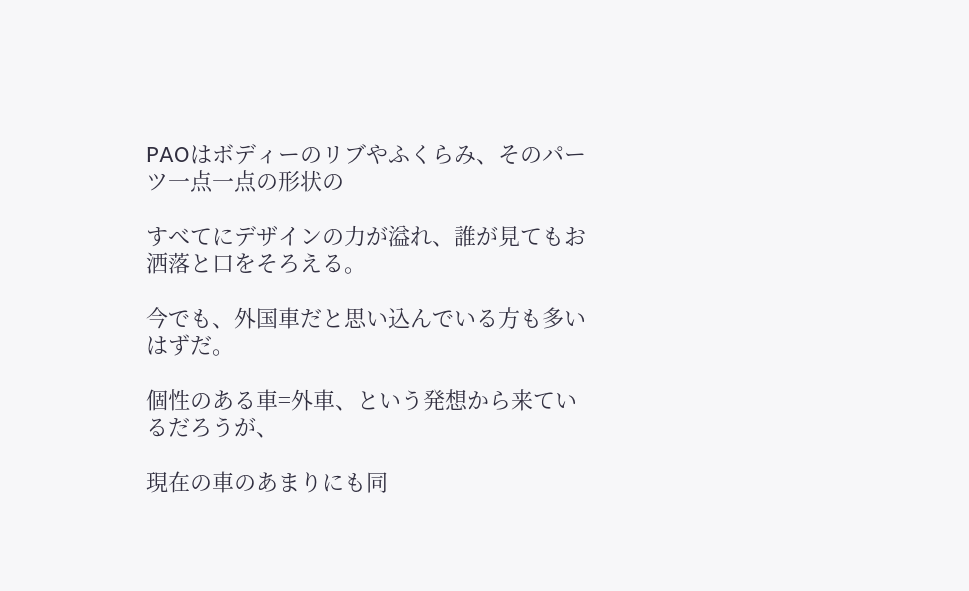PAOはボディーのリブやふくらみ、そのパーツ一点一点の形状の

すべてにデザインの力が溢れ、誰が見てもお洒落と口をそろえる。

今でも、外国車だと思い込んでいる方も多いはずだ。

個性のある車=外車、という発想から来ているだろうが、

現在の車のあまりにも同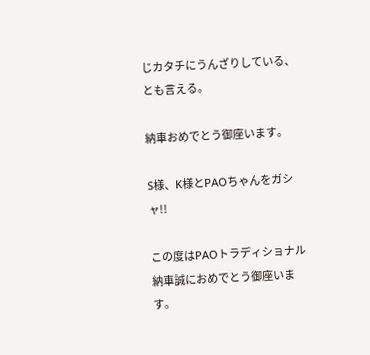じカタチにうんざりしている、とも言える。

納車おめでとう御座います。

S様、K様とPAOちゃんをガシャ!!

この度はPAOトラディショナル納車誠におめでとう御座います。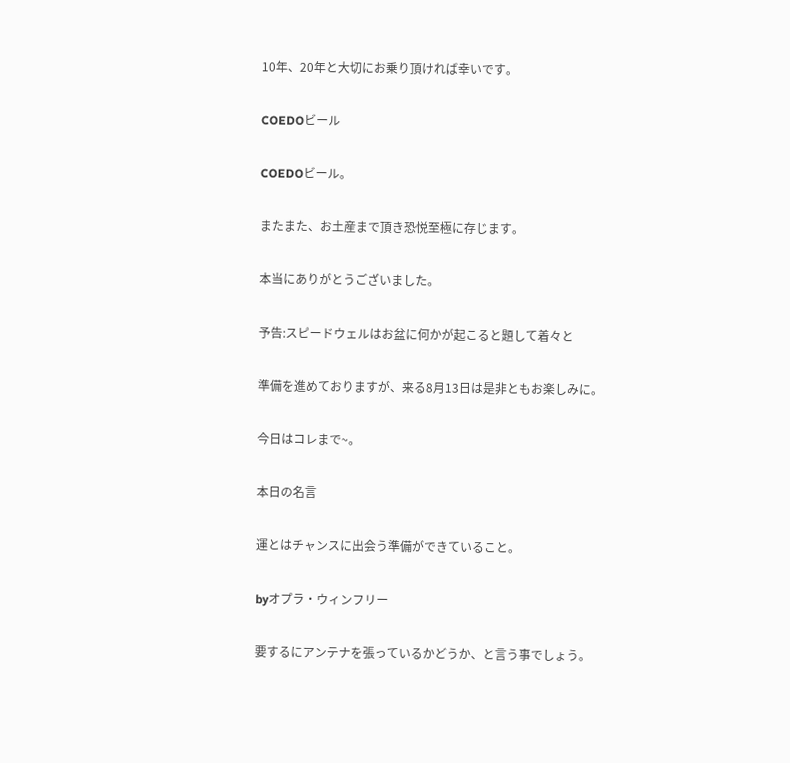10年、20年と大切にお乗り頂ければ幸いです。

COEDOビール

COEDOビール。

またまた、お土産まで頂き恐悦至極に存じます。

本当にありがとうございました。

予告:スピードウェルはお盆に何かが起こると題して着々と

準備を進めておりますが、来る8月13日は是非ともお楽しみに。

今日はコレまで~。

本日の名言

運とはチャンスに出会う準備ができていること。

byオプラ・ウィンフリー

要するにアンテナを張っているかどうか、と言う事でしょう。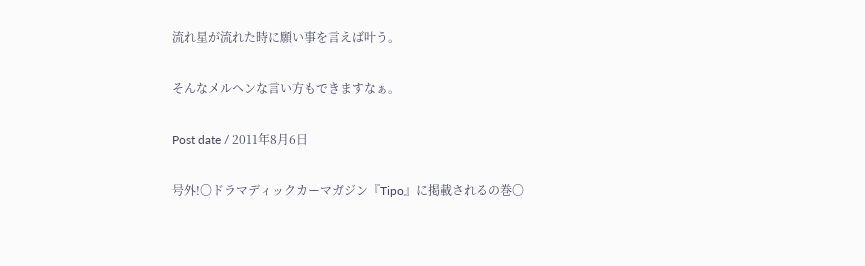流れ星が流れた時に願い事を言えば叶う。

そんなメルヘンな言い方もできますなぁ。

Post date / 2011年8月6日

号外!〇ドラマディックカーマガジン『Tipo』に掲載されるの巻〇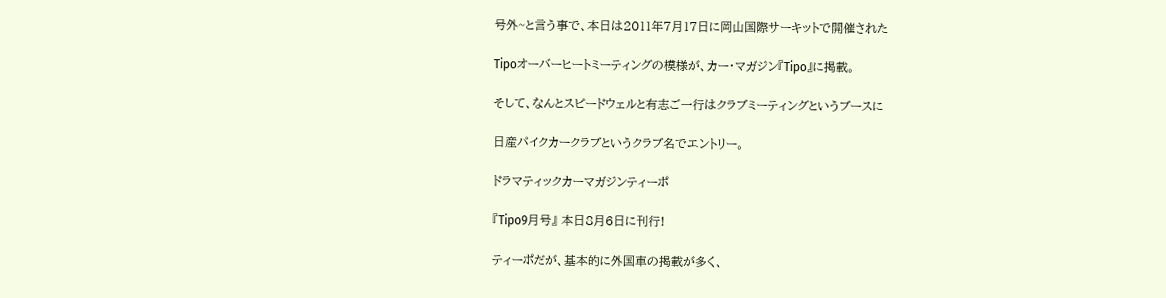号外~と言う事で、本日は2011年7月17日に岡山国際サーキットで開催された

Tipoオーバーヒートミーティングの模様が、カー・マガジン『Tipo』に掲載。

そして、なんとスピードウェルと有志ご一行はクラブミーティングというブースに

日産パイクカークラブというクラブ名でエントリー。

ドラマティックカーマガジンティーポ

『Tipo9月号』 本日8月6日に刊行!

ティーポだが、基本的に外国車の掲載が多く、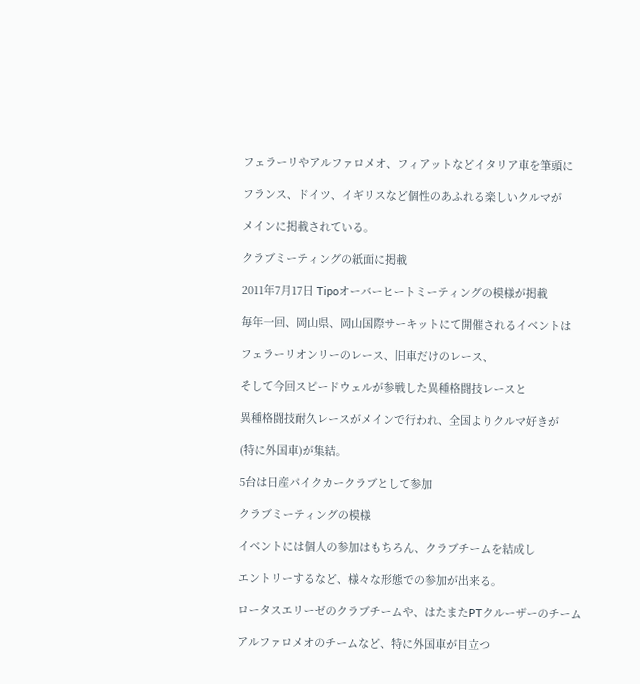フェラーリやアルファロメオ、フィアットなどイタリア車を筆頭に

フランス、ドイツ、イギリスなど個性のあふれる楽しいクルマが

メインに掲載されている。

クラブミーティングの紙面に掲載

2011年7月17日 Tipoオーバーヒートミーティングの模様が掲載

毎年一回、岡山県、岡山国際サーキットにて開催されるイベントは

フェラーリオンリーのレース、旧車だけのレース、

そして今回スピードウェルが参戦した異種格闘技レースと

異種格闘技耐久レースがメインで行われ、全国よりクルマ好きが

(特に外国車)が集結。

5台は日産パイクカークラブとして参加

クラブミーティングの模様

イベントには個人の参加はもちろん、クラブチームを結成し

エントリーするなど、様々な形態での参加が出来る。

ロータスエリーゼのクラブチームや、はたまたPTクルーザーのチーム

アルファロメオのチームなど、特に外国車が目立つ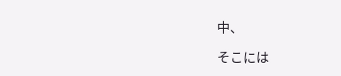中、

そこには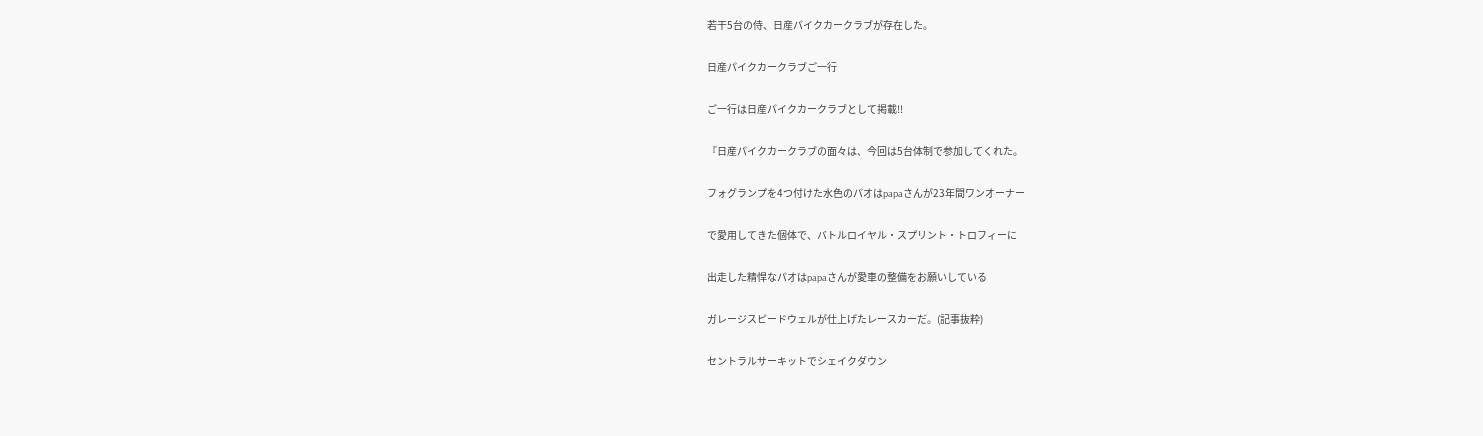若干5台の侍、日産パイクカークラブが存在した。

日産パイクカークラブご一行

ご一行は日産パイクカークラブとして掲載!!

『日産パイクカークラブの面々は、今回は5台体制で参加してくれた。

フォグランプを4つ付けた水色のパオはpapaさんが23年間ワンオーナー

で愛用してきた個体で、バトルロイヤル・スプリント・トロフィーに

出走した精悍なパオはpapaさんが愛車の整備をお願いしている

ガレージスピードウェルが仕上げたレースカーだ。(記事抜粋)

セントラルサーキットでシェイクダウン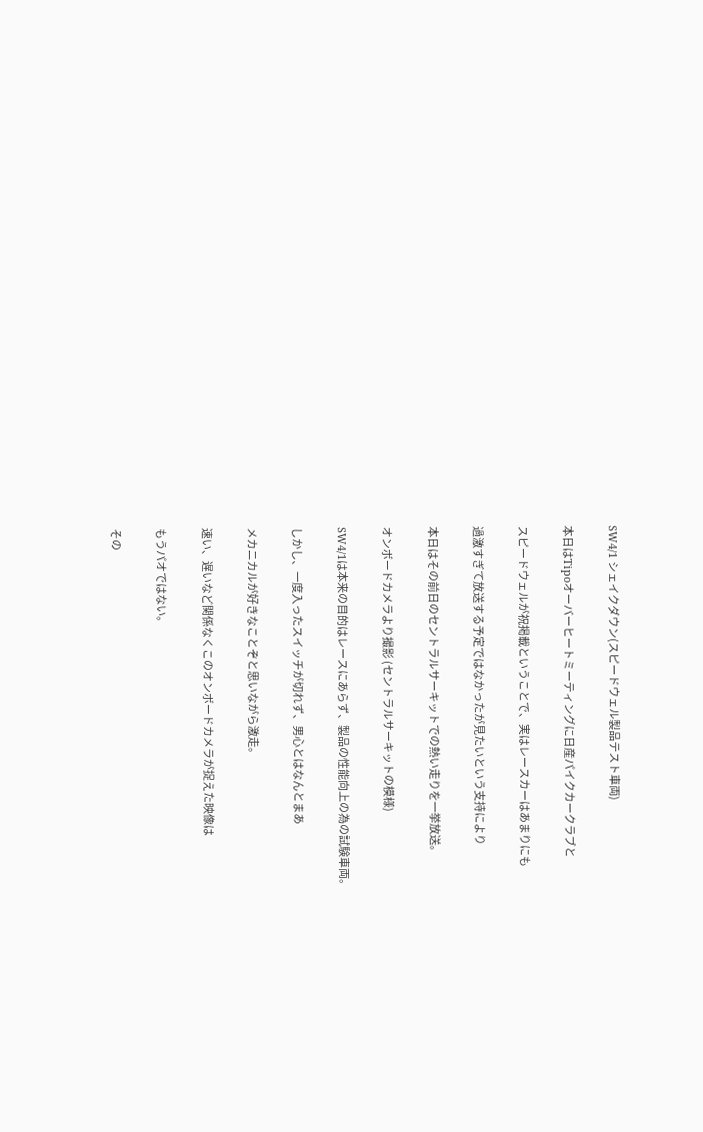SW4/1 シェイクダウン(スピードウェル製品テスト車両)

本日はTipoオーバーヒートミーティングに日産パイクカークラブと

スピードウェルが祝掲載ということで、実はレースカーはあまりにも

過激すぎて放送する予定ではなかったが見たいという支持により

本日はその前日のセントラルサーキットでの熱い走りを一挙放送。

オンボードカメラより撮影 (セントラルサーキットの模様)

SW4/1は本来の目的はレースにあらず、製品の性能向上の為の試験車両。

しかし、一度入ったスイッチが切れず、男心とはなんとまあ

メカニカルが好きなことぞと思いながら激走。

速い、遅いなど関係なくこのオンボードカメラが捉えた映像は

もうパオではない。

その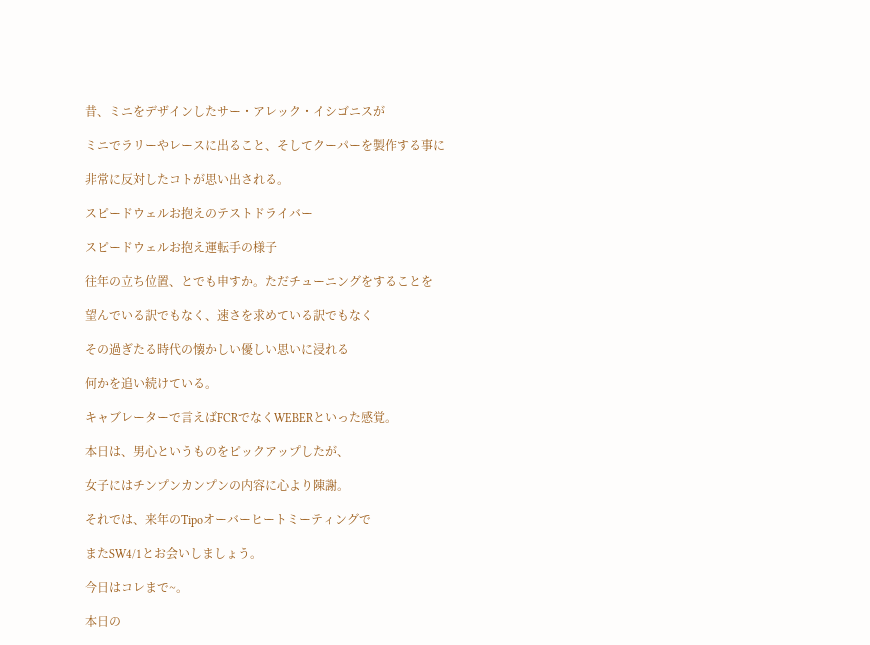昔、ミニをデザインしたサー・アレック・イシゴニスが

ミニでラリーやレースに出ること、そしてクーパーを製作する事に

非常に反対したコトが思い出される。

スピードウェルお抱えのテストドライバー

スピードウェルお抱え運転手の様子

往年の立ち位置、とでも申すか。ただチューニングをすることを

望んでいる訳でもなく、速さを求めている訳でもなく

その過ぎたる時代の懐かしい優しい思いに浸れる

何かを追い続けている。

キャブレーターで言えばFCRでなくWEBERといった感覚。

本日は、男心というものをピックアップしたが、

女子にはチンプンカンプンの内容に心より陳謝。

それでは、来年のTipoオーバーヒートミーティングで

またSW4/1とお会いしましょう。

今日はコレまで~。

本日の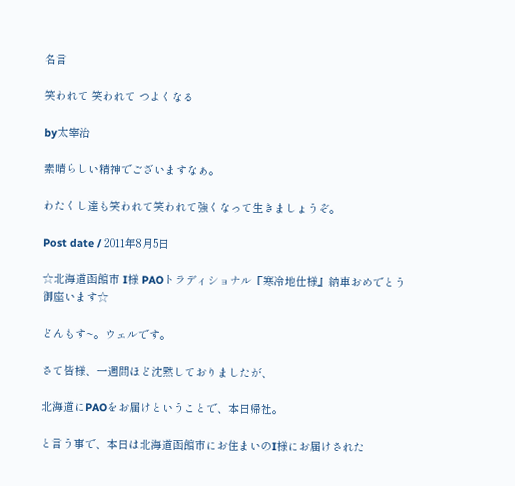名言

笑われて 笑われて つよくなる

by太宰治

素晴らしい精神でございますなぁ。

わたくし達も笑われて笑われて強くなって生きましょうぞ。

Post date / 2011年8月5日

☆北海道函館市 I様 PAOトラディショナル『寒冷地仕様』納車おめでとう御座います☆

どんもす~。ウェルです。

さて皆様、一週間ほど沈黙しておりましたが、

北海道にPAOをお届けということで、本日帰社。

と言う事で、本日は北海道函館市にお住まいのI様にお届けされた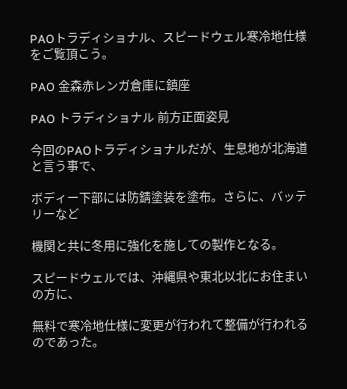PAOトラディショナル、スピードウェル寒冷地仕様をご覧頂こう。

PAO 金森赤レンガ倉庫に鎮座

PAO トラディショナル 前方正面姿見

今回のPAOトラディショナルだが、生息地が北海道と言う事で、

ボディー下部には防錆塗装を塗布。さらに、バッテリーなど

機関と共に冬用に強化を施しての製作となる。

スピードウェルでは、沖縄県や東北以北にお住まいの方に、

無料で寒冷地仕様に変更が行われて整備が行われるのであった。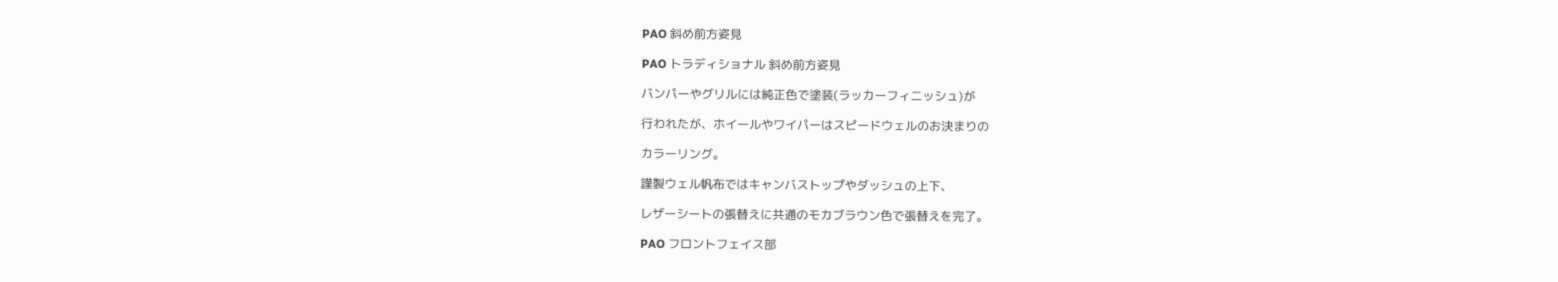PAO 斜め前方姿見

PAO トラディショナル 斜め前方姿見

バンパーやグリルには純正色で塗装(ラッカーフィニッシュ)が

行われたが、ホイールやワイパーはスピードウェルのお決まりの

カラーリング。

謹製ウェル帆布ではキャンバストップやダッシュの上下、

レザーシートの張替えに共通のモカブラウン色で張替えを完了。

PAO フロントフェイス部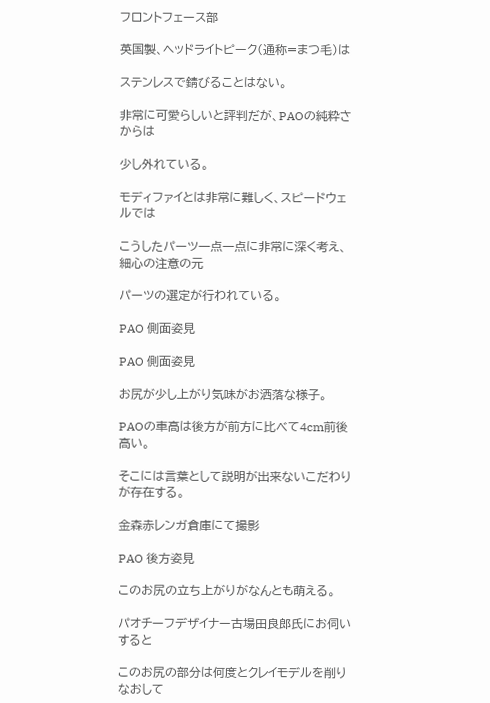フロントフェース部

英国製、ヘッドライトピーク(通称=まつ毛)は

ステンレスで錆びることはない。

非常に可愛らしいと評判だが、PAOの純粋さからは

少し外れている。

モディファイとは非常に難しく、スピードウェルでは

こうしたパーツ一点一点に非常に深く考え、細心の注意の元

パーツの選定が行われている。

PAO 側面姿見

PAO 側面姿見

お尻が少し上がり気味がお洒落な様子。

PAOの車高は後方が前方に比べて4cm前後高い。

そこには言葉として説明が出来ないこだわりが存在する。

金森赤レンガ倉庫にて撮影

PAO 後方姿見

このお尻の立ち上がりがなんとも萌える。

パオチーフデザイナー古場田良郎氏にお伺いすると

このお尻の部分は何度とクレイモデルを削りなおして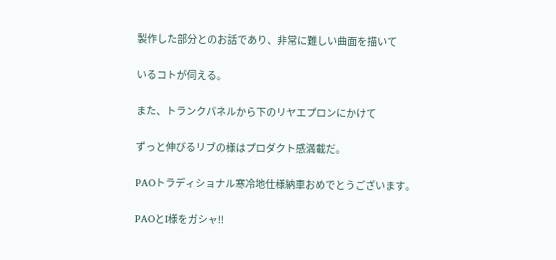製作した部分とのお話であり、非常に難しい曲面を描いて

いるコトが伺える。

また、トランクパネルから下のリヤエプロンにかけて

ずっと伸びるリブの様はプロダクト感満載だ。

PAOトラディショナル寒冷地仕様納車おめでとうございます。

PAOとI様をガシャ!!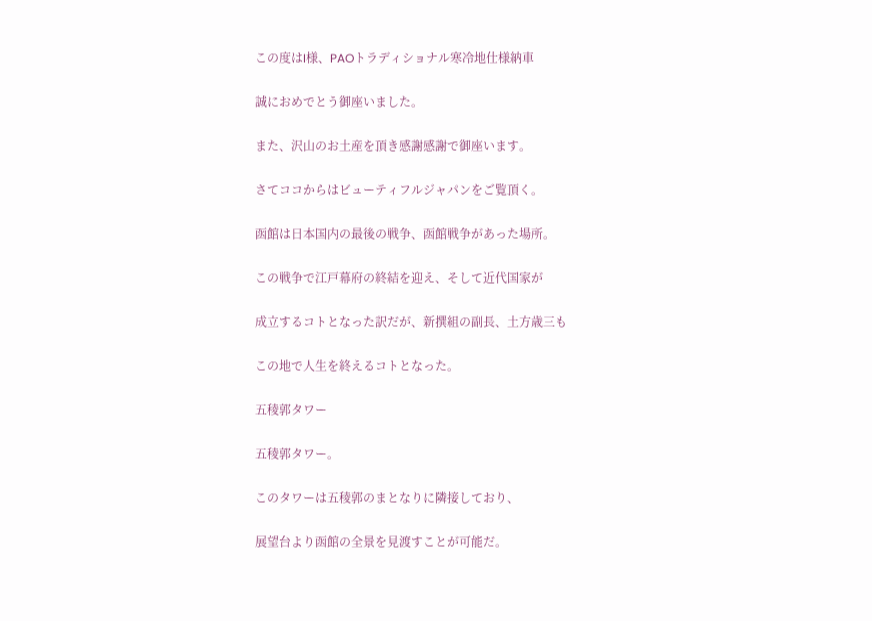この度はI様、PAOトラディショナル寒冷地仕様納車

誠におめでとう御座いました。

また、沢山のお土産を頂き感謝感謝で御座います。

さてココからはビューティフルジャパンをご覧頂く。

函館は日本国内の最後の戦争、函館戦争があった場所。

この戦争で江戸幕府の終結を迎え、そして近代国家が

成立するコトとなった訳だが、新撰組の副長、土方歳三も

この地で人生を終えるコトとなった。

五稜郭タワー

五稜郭タワー。

このタワーは五稜郭のまとなりに隣接しており、

展望台より函館の全景を見渡すことが可能だ。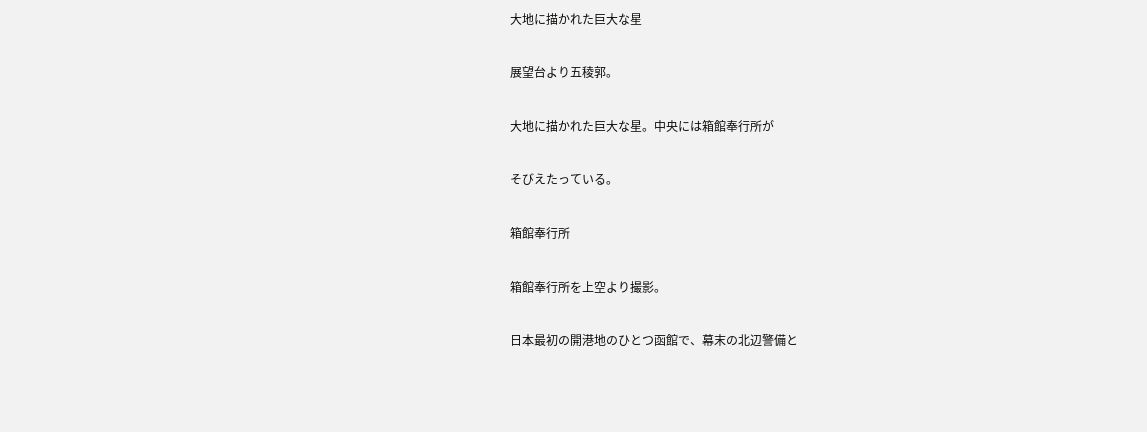大地に描かれた巨大な星

展望台より五稜郭。

大地に描かれた巨大な星。中央には箱館奉行所が

そびえたっている。

箱館奉行所

箱館奉行所を上空より撮影。

日本最初の開港地のひとつ函館で、幕末の北辺警備と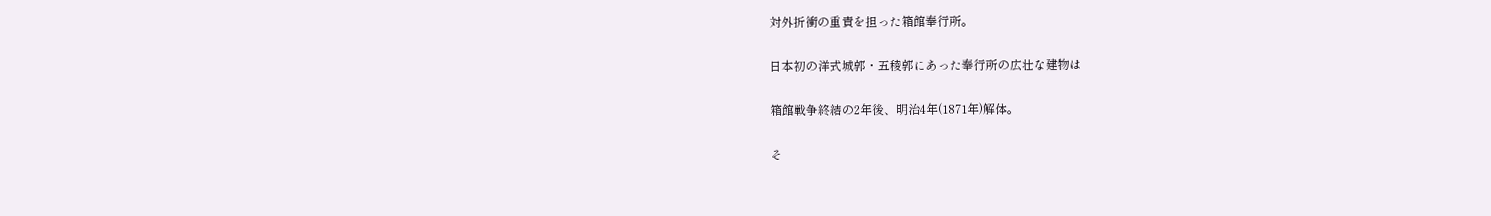対外折衝の重責を担った箱館奉行所。

日本初の洋式城郭・五稜郭にあった奉行所の広壮な建物は

箱館戦争終結の2年後、明治4年(1871年)解体。

そ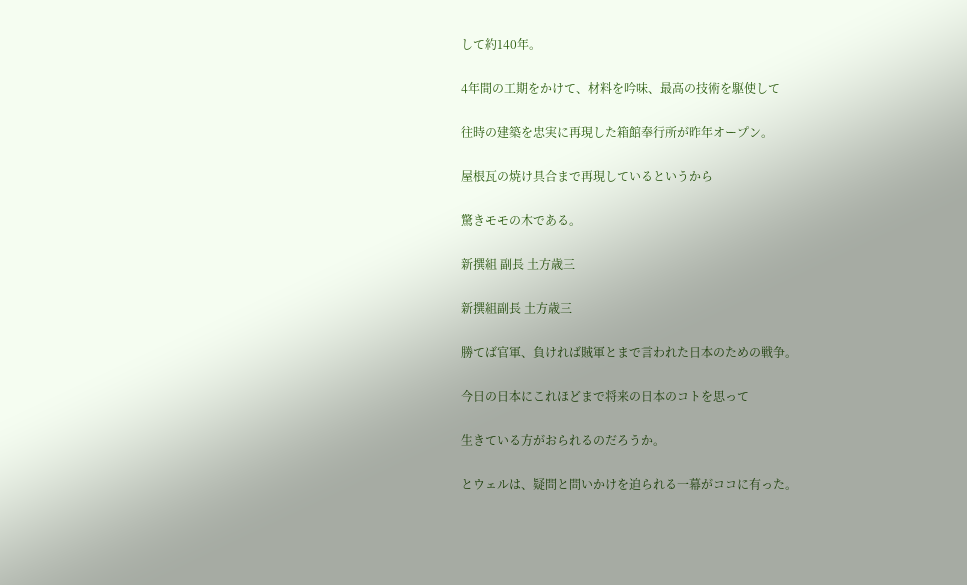して約140年。

4年間の工期をかけて、材料を吟味、最高の技術を駆使して

往時の建築を忠実に再現した箱館奉行所が昨年オープン。

屋根瓦の焼け具合まで再現しているというから

驚きモモの木である。

新撰組 副長 土方歳三

新撰組副長 土方歳三

勝てば官軍、負ければ賊軍とまで言われた日本のための戦争。

今日の日本にこれほどまで将来の日本のコトを思って

生きている方がおられるのだろうか。

とウェルは、疑問と問いかけを迫られる一幕がココに有った。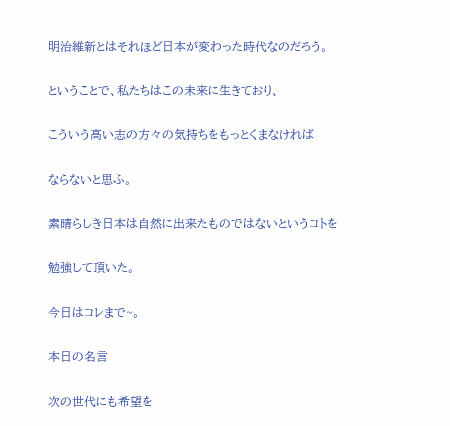明治維新とはそれほど日本が変わった時代なのだろう。

ということで、私たちはこの未来に生きており、

こういう高い志の方々の気持ちをもっとくまなければ

ならないと思ふ。

素晴らしき日本は自然に出来たものではないというコトを

勉強して頂いた。

今日はコレまで~。

本日の名言

次の世代にも希望を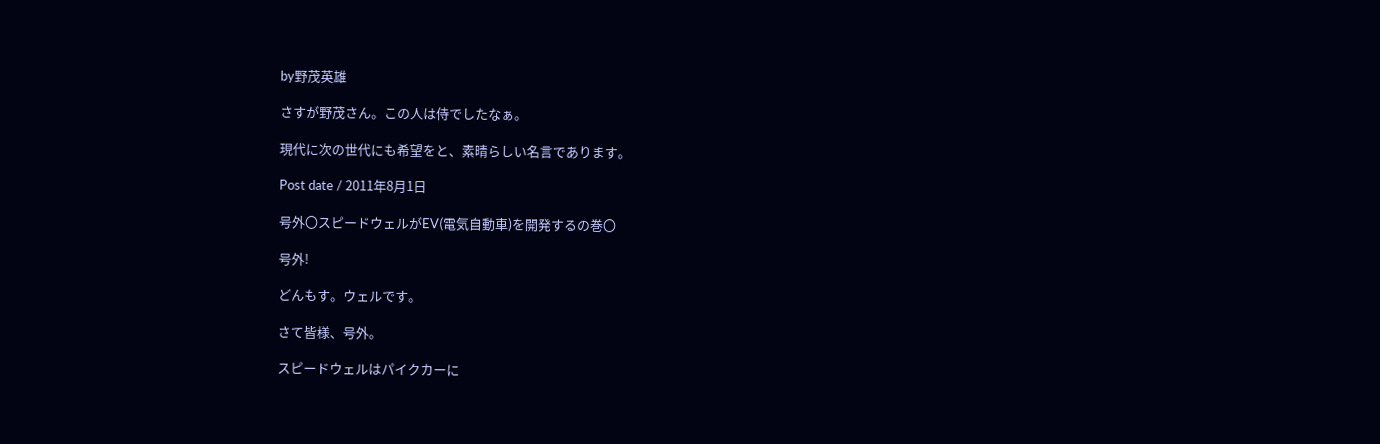by野茂英雄

さすが野茂さん。この人は侍でしたなぁ。

現代に次の世代にも希望をと、素晴らしい名言であります。

Post date / 2011年8月1日

号外〇スピードウェルがEV(電気自動車)を開発するの巻〇

号外!

どんもす。ウェルです。

さて皆様、号外。

スピードウェルはパイクカーに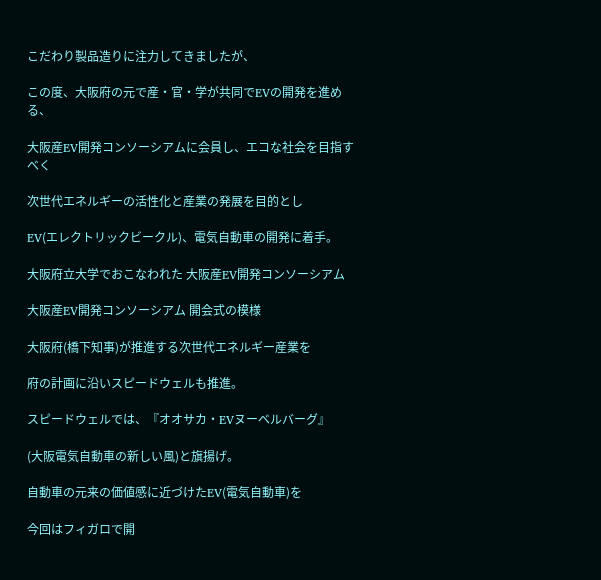こだわり製品造りに注力してきましたが、

この度、大阪府の元で産・官・学が共同でEVの開発を進める、

大阪産EV開発コンソーシアムに会員し、エコな社会を目指すべく

次世代エネルギーの活性化と産業の発展を目的とし

EV(エレクトリックビークル)、電気自動車の開発に着手。

大阪府立大学でおこなわれた 大阪産EV開発コンソーシアム

大阪産EV開発コンソーシアム 開会式の模様

大阪府(橋下知事)が推進する次世代エネルギー産業を

府の計画に沿いスピードウェルも推進。

スピードウェルでは、『オオサカ・EVヌーベルバーグ』

(大阪電気自動車の新しい風)と旗揚げ。

自動車の元来の価値感に近づけたEV(電気自動車)を

今回はフィガロで開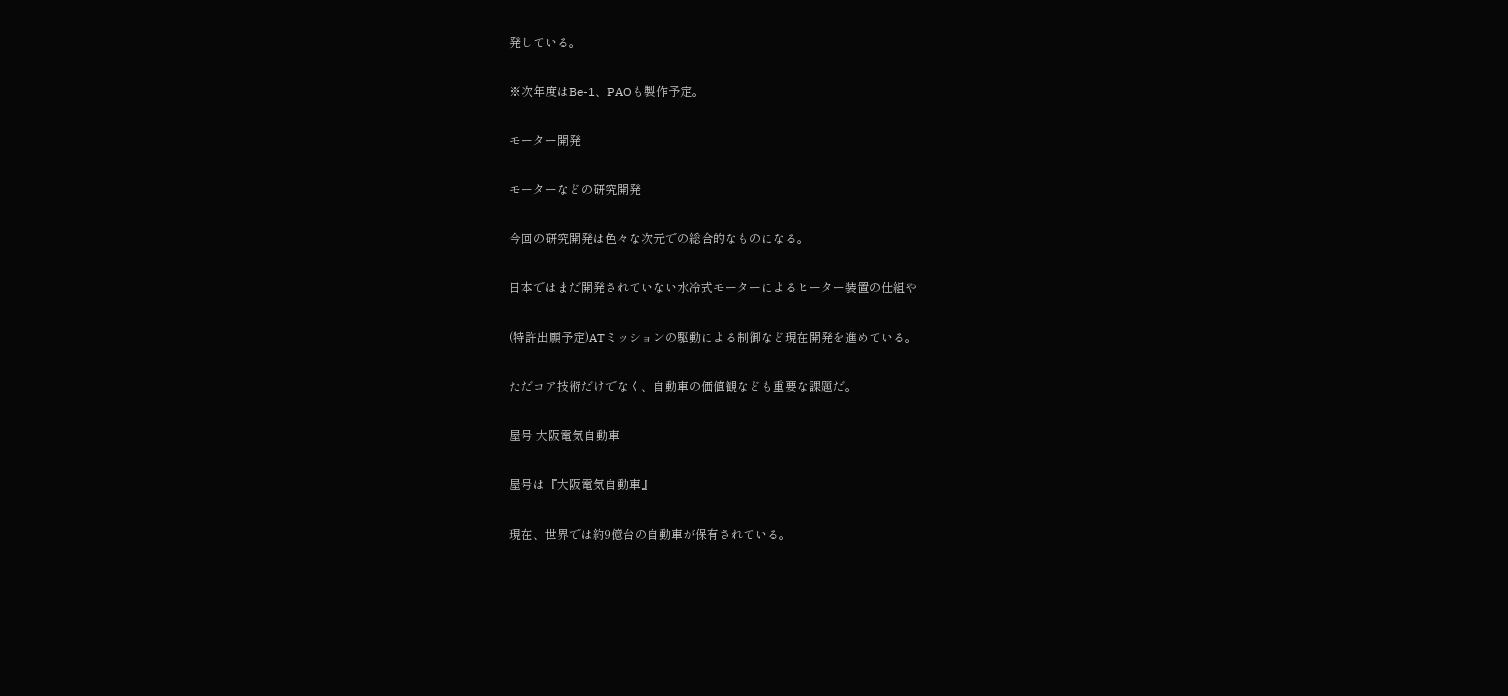発している。

※次年度はBe-1、PAOも製作予定。

モーター開発

モーターなどの研究開発

今回の研究開発は色々な次元での総合的なものになる。

日本ではまだ開発されていない水冷式モーターによるヒーター装置の仕組や

(特許出願予定)ATミッションの駆動による制御など現在開発を進めている。

ただコア技術だけでなく、自動車の価値観なども重要な課題だ。

屋号 大阪電気自動車

屋号は『大阪電気自動車』

現在、世界では約9億台の自動車が保有されている。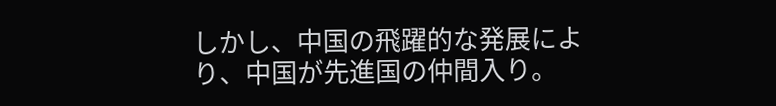しかし、中国の飛躍的な発展により、中国が先進国の仲間入り。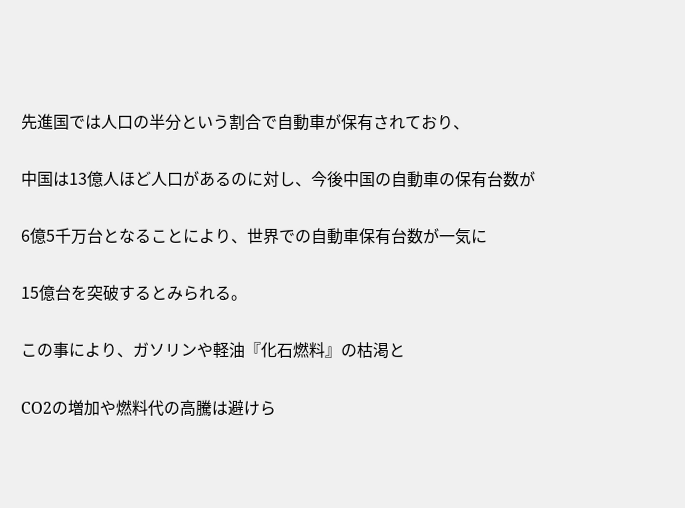先進国では人口の半分という割合で自動車が保有されており、

中国は13億人ほど人口があるのに対し、今後中国の自動車の保有台数が

6億5千万台となることにより、世界での自動車保有台数が一気に

15億台を突破するとみられる。

この事により、ガソリンや軽油『化石燃料』の枯渇と

CO2の増加や燃料代の高騰は避けら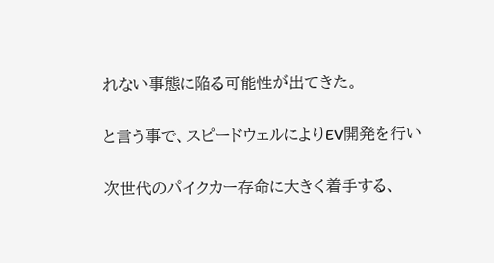れない事態に陥る可能性が出てきた。

と言う事で、スピードウェルによりEV開発を行い

次世代のパイクカー存命に大きく着手する、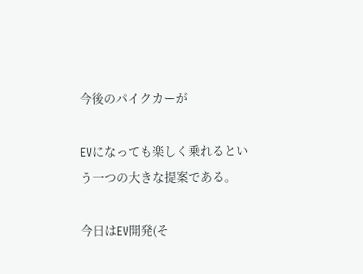今後のパイクカーが

EVになっても楽しく乗れるという一つの大きな提案である。

今日はEV開発(そ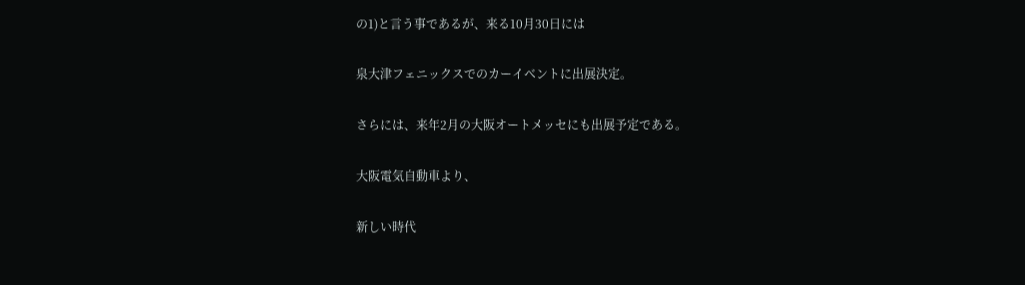の1)と言う事であるが、来る10月30日には

泉大津フェニックスでのカーイベントに出展決定。

さらには、来年2月の大阪オートメッセにも出展予定である。

大阪電気自動車より、

新しい時代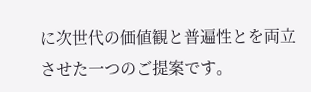に次世代の価値観と普遍性とを両立させた一つのご提案です。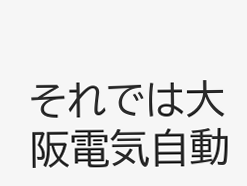それでは大阪電気自動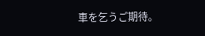車を乞うご期待。